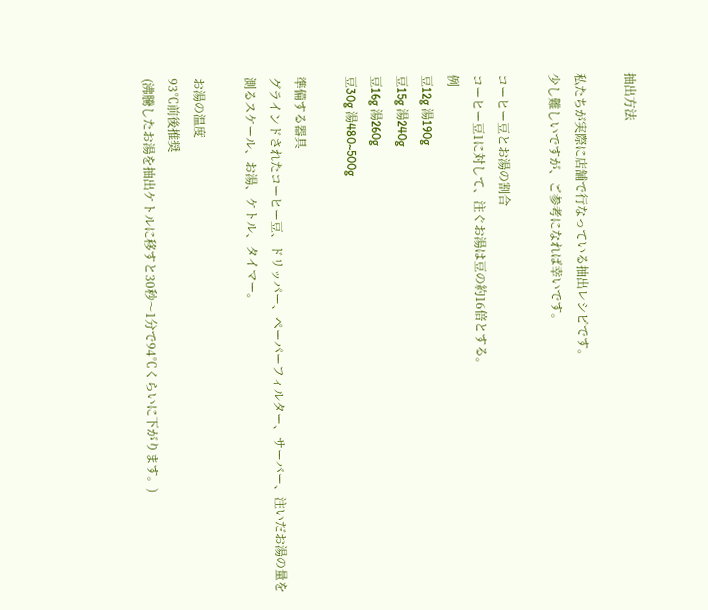抽出方法

私たちが実際に店舗で行なっている抽出レシピです。
少し難しいですが、ご参考になれば幸いです。

コーヒー豆とお湯の割合
コーヒー豆1に対して、注ぐお湯は豆の約16倍とする。
例
豆12g 湯190g
豆15g 湯240g
豆16g 湯260g
豆30g 湯480~500g

準備する器具
グラインドされたコーヒー豆、ドリッパー、ペーパーフィルター、サーバー、注いだお湯の量を測るスケール、お湯、ケトル、タイマー。

お湯の温度
93℃前後推奨
(沸騰したお湯を抽出ケトルに移すと30秒〜1分で94℃くらいに下がります。)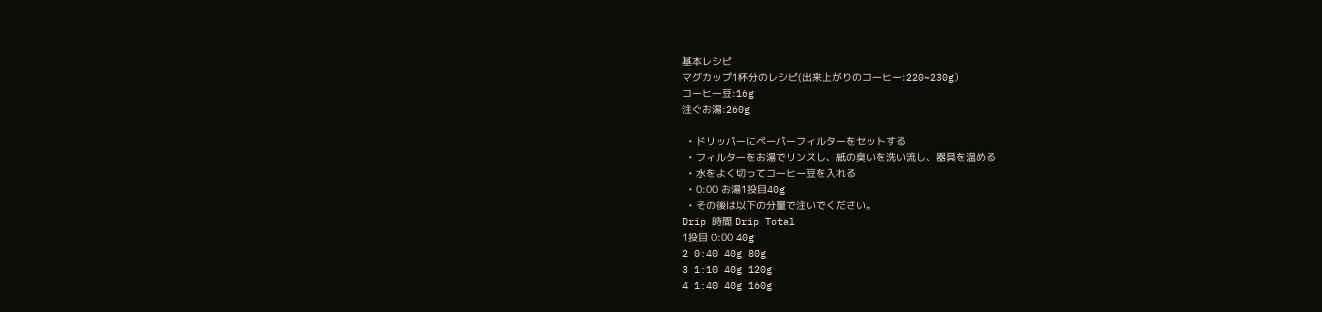基本レシピ
マグカップ1杯分のレシピ(出来上がりのコーヒー:220~230g)
コーヒー豆:16g
注ぐお湯:260g

  • ドリッパーにペーパーフィルターをセットする
  • フィルターをお湯でリンスし、紙の臭いを洗い流し、器具を温める
  • 水をよく切ってコーヒー豆を入れる
  • 0:00 お湯1投目40g
  • その後は以下の分量で注いでください。
Drip 時間 Drip Total
1投目 0:00 40g
2 0:40 40g 80g
3 1:10 40g 120g
4 1:40 40g 160g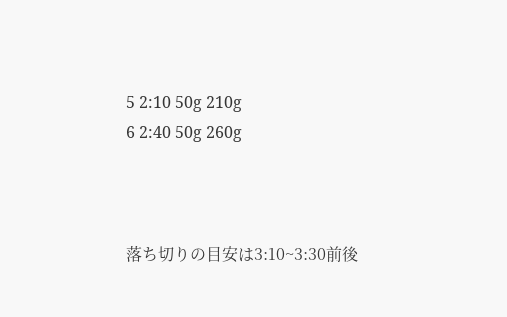5 2:10 50g 210g
6 2:40 50g 260g



落ち切りの目安は3:10~3:30前後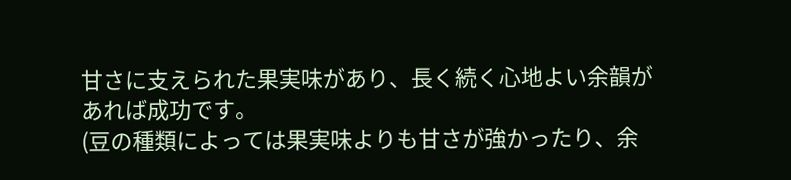甘さに支えられた果実味があり、長く続く心地よい余韻があれば成功です。
(豆の種類によっては果実味よりも甘さが強かったり、余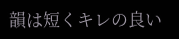韻は短くキレの良い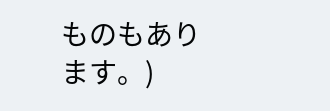ものもあります。)